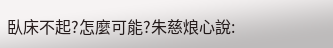臥床不起?怎麼可能?朱慈烺心說: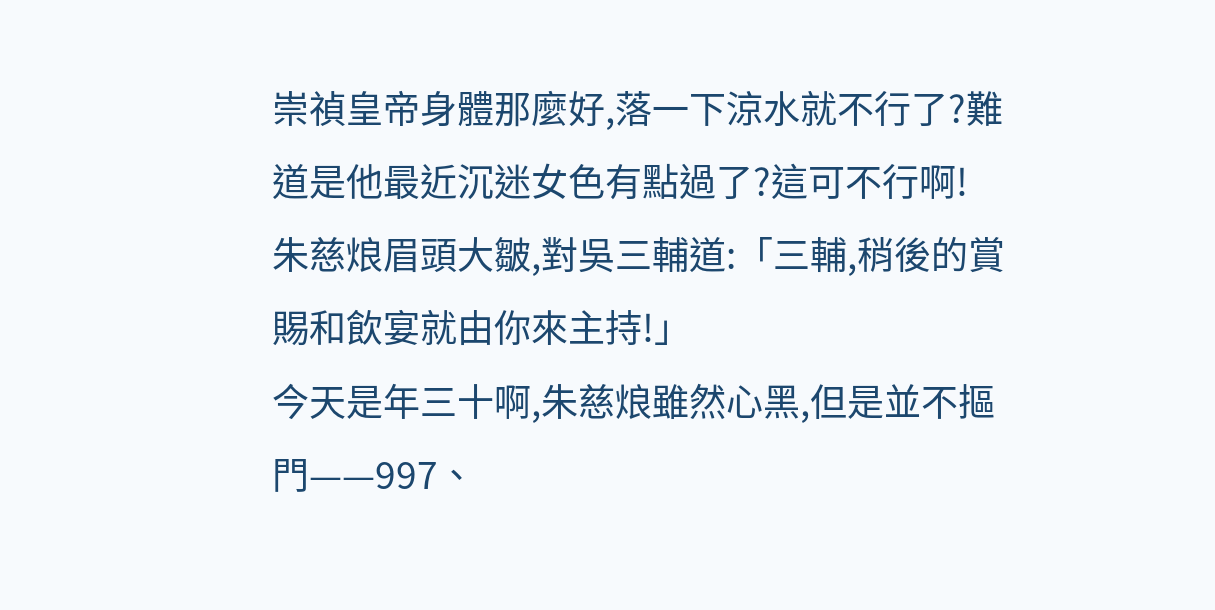崇禎皇帝身體那麼好,落一下涼水就不行了?難道是他最近沉迷女色有點過了?這可不行啊!
朱慈烺眉頭大皺,對吳三輔道:「三輔,稍後的賞賜和飲宴就由你來主持!」
今天是年三十啊,朱慈烺雖然心黑,但是並不摳門——997、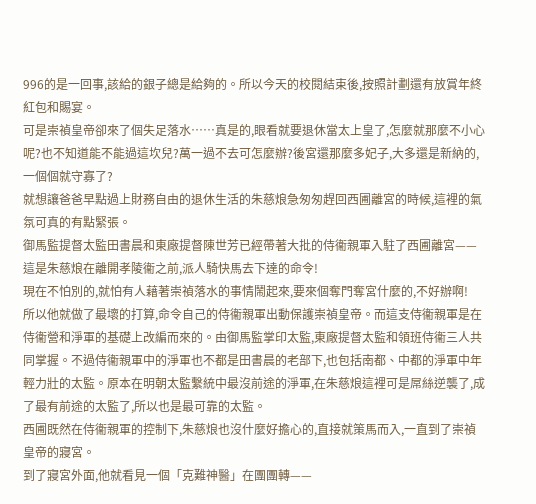996的是一回事,該給的銀子總是給夠的。所以今天的校閱結束後,按照計劃還有放賞年終紅包和賜宴。
可是崇禎皇帝卻來了個失足落水……真是的,眼看就要退休當太上皇了,怎麼就那麼不小心呢?也不知道能不能過這坎兒?萬一過不去可怎麼辦?後宮還那麼多妃子,大多還是新納的,一個個就守寡了?
就想讓爸爸早點過上財務自由的退休生活的朱慈烺急匆匆趕回西圃離宮的時候,這裡的氣氛可真的有點緊張。
御馬監提督太監田書晨和東廠提督陳世芳已經帶著大批的侍衞親軍入駐了西圃離宮——這是朱慈烺在離開孝陵衞之前,派人騎快馬去下達的命令!
現在不怕別的,就怕有人藉著崇禎落水的事情鬧起來,要來個奪門奪宮什麼的,不好辦啊!
所以他就做了最壞的打算,命令自己的侍衞親軍出動保護崇禎皇帝。而這支侍衞親軍是在侍衞營和淨軍的基礎上改編而來的。由御馬監掌印太監,東廠提督太監和領班侍衞三人共同掌握。不過侍衞親軍中的淨軍也不都是田書晨的老部下,也包括南都、中都的淨軍中年輕力壯的太監。原本在明朝太監繫統中最沒前途的淨軍,在朱慈烺這裡可是屌絲逆襲了,成了最有前途的太監了,所以也是最可靠的太監。
西圃既然在侍衞親軍的控制下,朱慈烺也沒什麼好擔心的,直接就策馬而入,一直到了崇禎皇帝的寢宮。
到了寢宮外面,他就看見一個「克難神醫」在團團轉——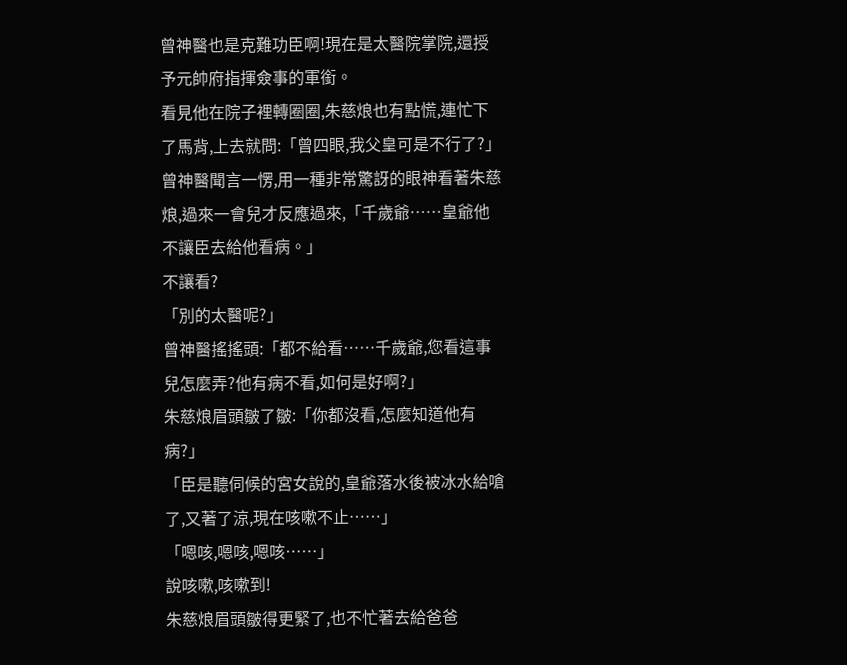曾神醫也是克難功臣啊!現在是太醫院掌院,還授予元帥府指揮僉事的軍銜。
看見他在院子裡轉圈圈,朱慈烺也有點慌,連忙下了馬背,上去就問:「曾四眼,我父皇可是不行了?」
曾神醫聞言一愣,用一種非常驚訝的眼神看著朱慈烺,過來一會兒才反應過來,「千歲爺……皇爺他不讓臣去給他看病。」
不讓看?
「別的太醫呢?」
曾神醫搖搖頭:「都不給看……千歲爺,您看這事兒怎麼弄?他有病不看,如何是好啊?」
朱慈烺眉頭皺了皺:「你都沒看,怎麼知道他有病?」
「臣是聽伺候的宮女說的,皇爺落水後被冰水給嗆了,又著了涼,現在咳嗽不止……」
「嗯咳,嗯咳,嗯咳……」
說咳嗽,咳嗽到!
朱慈烺眉頭皺得更緊了,也不忙著去給爸爸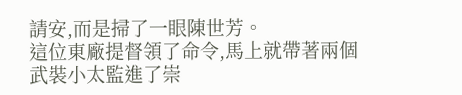請安,而是掃了一眼陳世芳。
這位東廠提督領了命令,馬上就帶著兩個武裝小太監進了崇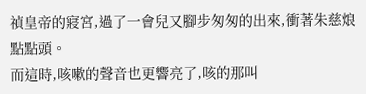禎皇帝的寢宮,過了一會兒又腳步匆匆的出來,衝著朱慈烺點點頭。
而這時,咳嗽的聲音也更響亮了,咳的那叫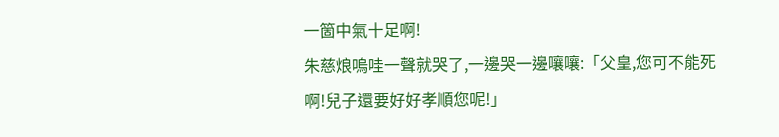一箇中氣十足啊!
朱慈烺嗚哇一聲就哭了,一邊哭一邊嚷嚷:「父皇,您可不能死啊!兒子還要好好孝順您呢!」